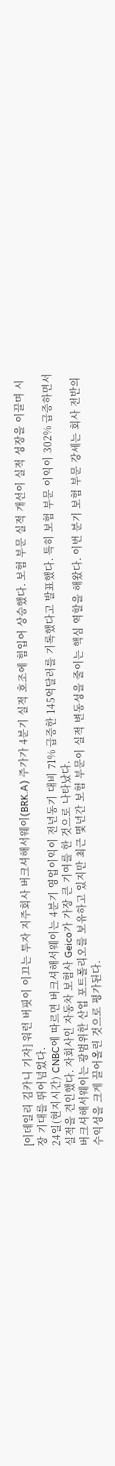[이데일리 김카니 기자] 워런 버핏이 이끄는 투자 지주회사 버크셔해서웨이(BRK.A) 주가가 4분기 실적 호조에 힘입어 상승했다. 보험 부문 실적 개선이 실적 성장을 이끌며 시장 기대를 뛰어넘었다.
24일(현지시간) CNBC에 따르면 버크셔해서웨이는 4분기 영업이익이 전년동기 대비 71% 급증한 145억달러를 기록했다고 발표했다. 특히 보험 부문 이익이 302% 급증하면서 실적을 견인했다. 자회사인 자동차 보험사 Geico가 가장 큰 기여를 한 것으로 나타났다.
버크셔해서웨이는 광범위한 산업 포트폴리오를 보유하고 있지만 최근 몇년간 보험 부문이 실적 변동성을 줄이는 핵심 역할을 해왔다. 이번 분기 보험 부문 강세는 회사 전반의 수익성을 크게 끌어올린 것으로 평가된다.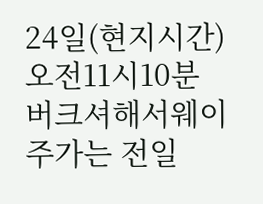24일(현지시간) 오전11시10분 버크셔해서웨이 주가는 전일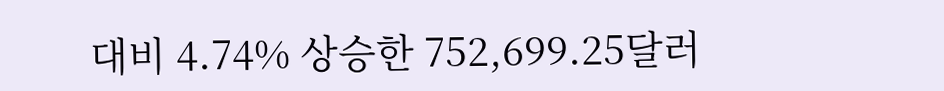대비 4.74% 상승한 752,699.25달러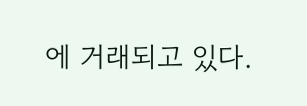에 거래되고 있다.